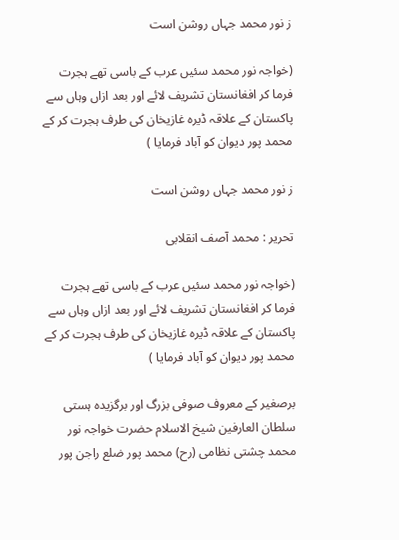ز نور محمد جہاں روشن است

(خواجہ نور محمد سئیں عرب کے باسی تھے ہجرت فرما کر افغانستان تشریف لائے اور بعد ازاں وہاں سے پاکستان کے علاقہ ڈیرہ غازیخان کی طرف ہجرت کر کے محمد پور دیوان کو آباد فرمایا )

ز نور محمد جہاں روشن است

تحریر : محمد آصف انقلابی

(خواجہ نور محمد سئیں عرب کے باسی تھے ہجرت فرما کر افغانستان تشریف لائے اور بعد ازاں وہاں سے پاکستان کے علاقہ ڈیرہ غازیخان کی طرف ہجرت کر کے محمد پور دیوان کو آباد فرمایا )

برصغیر کے معروف صوفی بزرگ اور برگزیدہ ہستی سلطان العارفین شیخ الاسلام حضرت خواجہ نور محمد چشتی نظامی (رح) محمد پور ضلع راجن پور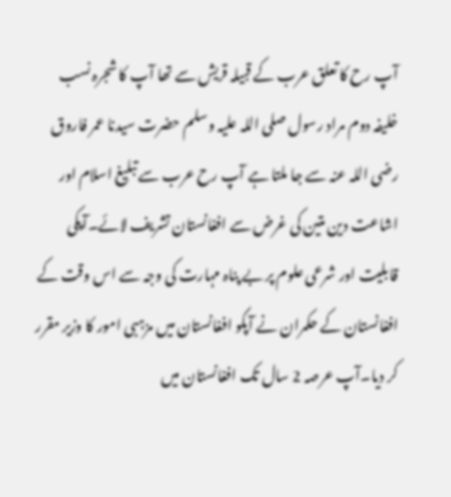آپ رح کا تعلق عرب کے قبیلہ قریش سے تھا آپ کا شجرہ نسب خلیفہ دوم مراد رسول صلی اللہ علیہ وسلم حضرت سیدنا عمر فاروق رضی اللہ عنہ سے جا ملتا ہے آپ رح عرب سے تبلیغ اسلام اور اشاعت دین متین کی غرض سے افغانستان تشریف لائے۔آپکی قابلیت اور شرعی علوم پر بے پناہ مہارت کی وجہ سے اس وقت کے افغانستان کے حکمران نے آپکو افغانستان میں مزہبی امور کا وزیر مقرر کر دیا۔آپ عرصہ 2 سال تک افغانستان میں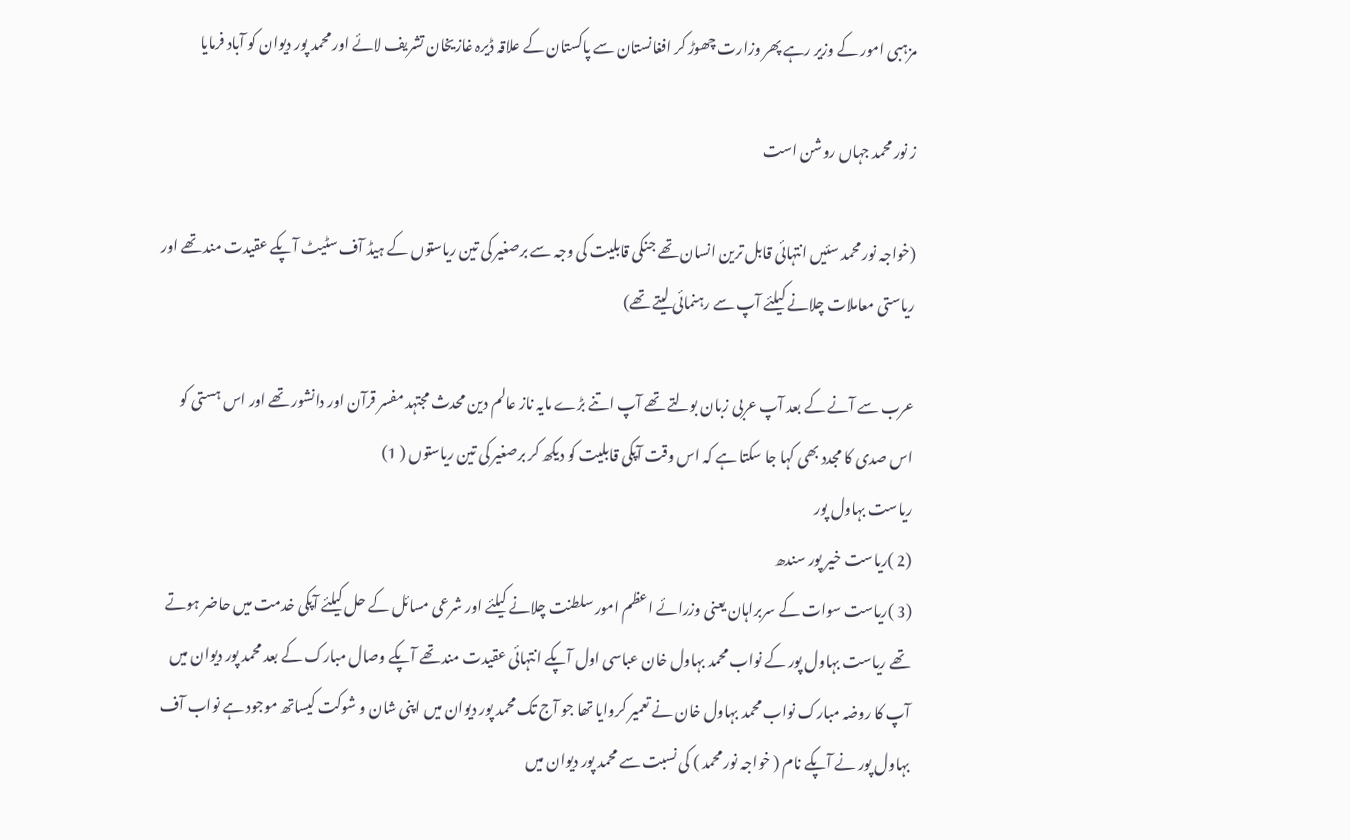مزہبی امور کے وزیر رہے پھر وزارت چھوڑ کر افغانستان سے پاکستان کے علاقہ ڈیرہ غازیخان تشریف لائے اور محمد پور دیوان کو آباد فرمایا

ز نور محمد جہاں روشن است

(خواجہ نور محمد سئیں انتہائی قابل ترین انسان تھے جنکی قابلیت کی وجہ سے برصغیر کی تین ریاستوں کے ہیڈ آف سٹیٹ آپکے عقیدت مند تھے اور ریاستی معاملات چلانے کیلئے آپ سے رہنمائی لیتے تھے)

عرب سے آنے کے بعد آپ عربی زبان بولتے تھے آپ اتنے بڑے مایہ ناز عالم دین محدث مجتہد مفسر قرآن اور دانشور تھے اور اس ہستی کو اس صدی کا مجدد بھی کہا جا سکتا ہے کہ اس وقت آپکی قابلیت کو دیکھ کر برصغیر کی تین ریاستوں ( 1)
ریاست بہاول پور
(2 )ریاست خیر پور سندھ
(3 )ریاست سوات کے سربراہان یعنی وزرائے اعظم امور سلطنت چلانے کیلئے اور شرعی مسائل کے حل کیلئے آپکی خدمت میں حاضر ہوتے تھے ریاست بہاول پور کے نواب محمد بہاول خان عباسی اول آپکے انتہائی عقیدت مند تھے آپکے وصال مبارک کے بعد محمد پور دیوان میں آپ کا روضہ مبارک نواب محمد بہاول خان نے تعمیر کروایا تھا جو آج تک محمد پور دیوان میں اپنی شان و شوکت کیساتھ موجود ہے نواب آف بہاول پور نے آپکے نام ( خواجہ نور محمد ) کی نسبت سے محمد پور دیوان میں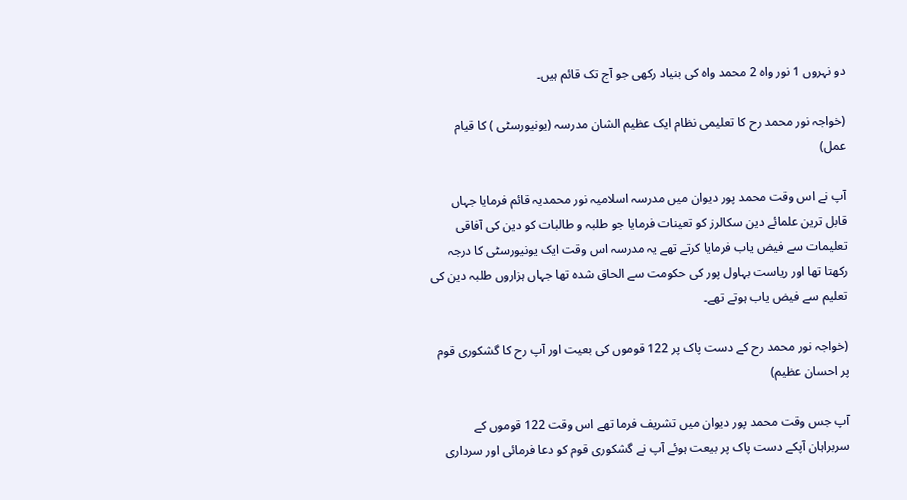دو نہروں 1 نور واہ 2 محمد واہ کی بنیاد رکھی جو آج تک قائم ہیں۔

(خواجہ نور محمد رح کا تعلیمی نظام ایک عظیم الشان مدرسہ (یونیورسٹی ) کا قیام عمل)

آپ نے اس وقت محمد پور دیوان میں مدرسہ اسلامیہ نور محمدیہ قائم فرمایا جہاں قابل ترین علمائے دین سکالرز کو تعینات فرمایا جو طلبہ و طالبات کو دین کی آفاقی تعلیمات سے فیض یاب فرمایا کرتے تھے یہ مدرسہ اس وقت ایک یونیورسٹی کا درجہ رکھتا تھا اور ریاست بہاول پور کی حکومت سے الحاق شدہ تھا جہاں ہزاروں طلبہ دین کی تعلیم سے فیض یاب ہوتے تھے۔

(خواجہ نور محمد رح کے دست پاک پر 122 قوموں کی بعیت اور آپ رح کا گشکوری قوم پر احسان عظیم)

آپ جس وقت محمد پور دیوان میں تشریف فرما تھے اس وقت 122 قوموں کے سربراہان آپکے دست پاک پر بیعت ہوئے آپ نے گشکوری قوم کو دعا فرمائی اور سرداری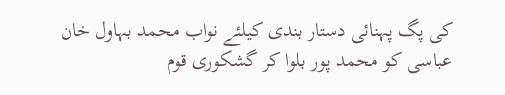کی پگ پہنائی دستار بندی کیلئے نواب محمد بہاول خان عباسی کو محمد پور بلوا کر گشکوری قوم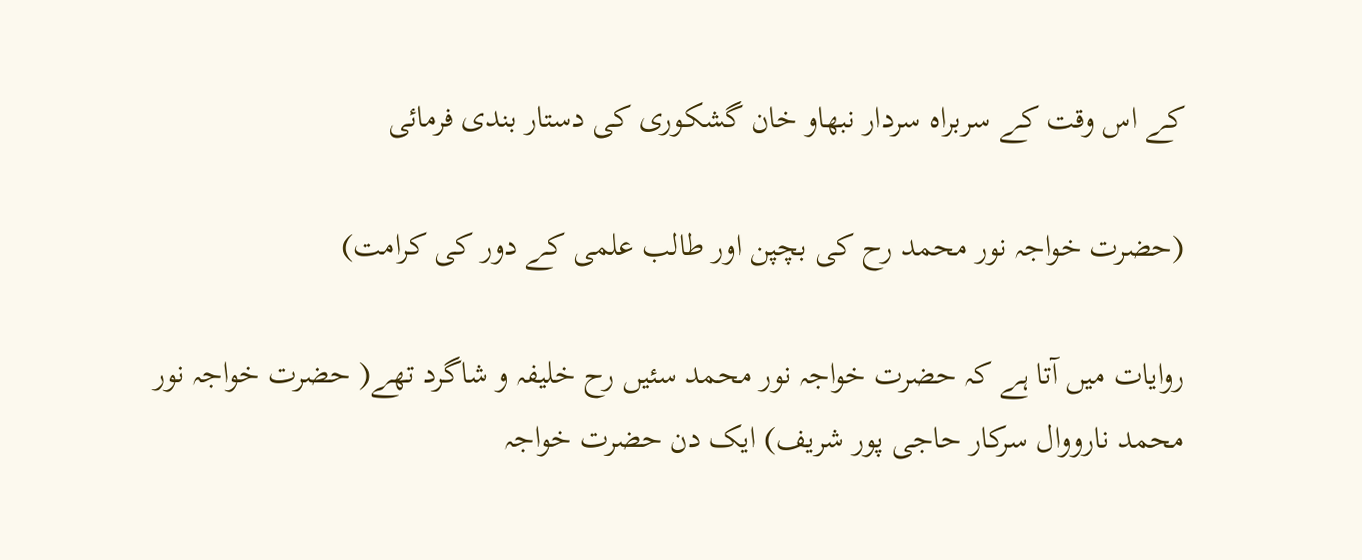کے اس وقت کے سربراہ سردار نبھاو خان گشکوری کی دستار بندی فرمائی

(حضرت خواجہ نور محمد رح کی بچپن اور طالب علمی کے دور کی کرامت)

روایات میں آتا ہے کہ حضرت خواجہ نور محمد سئیں رح خلیفہ و شاگرد تھے( حضرت خواجہ نور محمد نارووال سرکار حاجی پور شریف) ایک دن حضرت خواجہ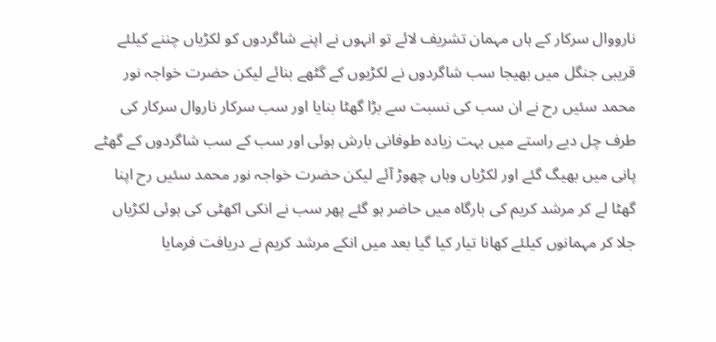نارووال سرکار کے ہاں مہمان تشریف لائے تو انہوں نے اپنے شاگردوں کو لکڑیاں چننے کیلئے قریبی جنگل میں بھیجا سب شاگردوں نے لکڑیوں کے گٹھے بنائے لیکن حضرت خواجہ نور محمد سئیں رح نے ان سب کی نسبت سے بڑا گھٹا بنایا اور سب سرکار ناروال سرکار کی طرف چل دیے راستے میں بہت زیادہ طوفانی بارش ہوئی اور سب کے سب شاگردوں کے گھٹے پانی میں بھیگ گئے اور لکڑیاں وہاں چھوڑ آئے لیکن حضرت خواجہ نور محمد سئیں رح اپنا گھٹا لے کر مرشد کریم کی بارگاہ میں حاضر ہو گئے پھر سب نے انکی اکھٹی کی ہوئی لکڑیاں جلا کر مہمانوں کیلئے کھانا تیار کیا گیا بعد میں انکے مرشد کریم نے دریافت فرمایا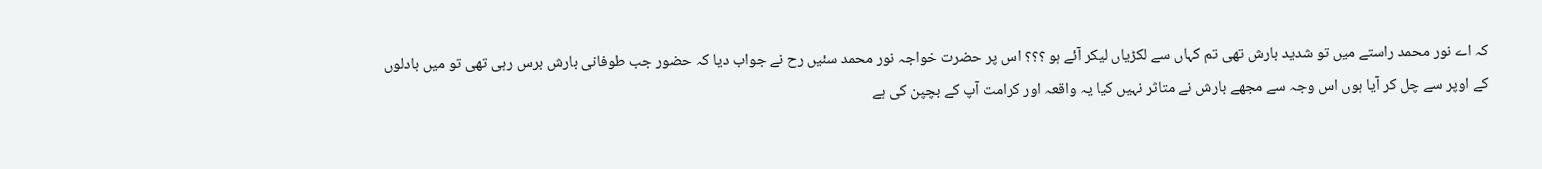کہ اے نور محمد راستے میں تو شدید بارش تھی تم کہاں سے لکڑیاں لیکر آئے ہو ؟؟؟ اس پر حضرت خواجہ نور محمد سئیں رح نے جواب دیا کہ حضور جب طوفانی بارش برس رہی تھی تو میں بادلوں کے اوپر سے چل کر آیا ہوں اس وجہ سے مجھے بارش نے متاثر نہیں کیا یہ واقعہ اور کرامت آپ کے بچپن کی ہے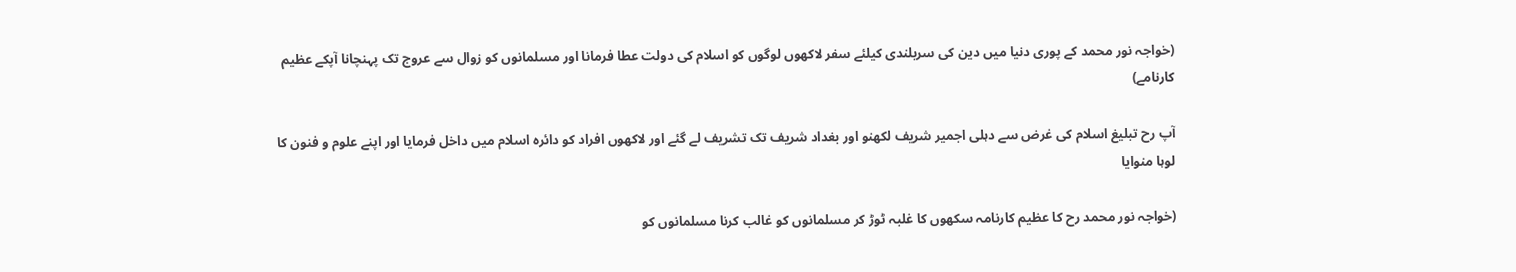(خواجہ نور محمد کے پوری دنیا میں دین کی سربلندی کیلئے سفر لاکھوں لوگوں کو اسلام کی دولت عطا فرمانا اور مسلمانوں کو زوال سے عروج تک پہنچانا آپکے عظیم کارنامے)

آپ رح تبلیغ اسلام کی غرض سے دہلی اجمیر شریف لکھنو اور بغداد شریف تک تشریف لے گئے اور لاکھوں افراد کو دائرہ اسلام میں داخل فرمایا اور اپنے علوم و فنون کا لوہا منوایا

(خواجہ نور محمد رح کا عظیم کارنامہ سکھوں کا غلبہ ٹوڑ کر مسلمانوں کو غالب کرنا مسلمانوں کو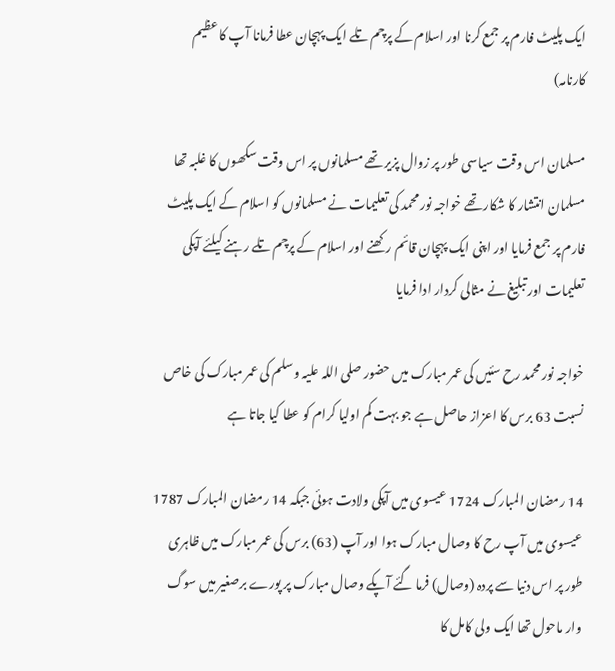ایک پلیٹ فارم پر جمع کرنا اور اسلام کے پرچم تلے ایک پہچان عطا فرمانا آپ کا عظیم کارنامہ)

مسلمان اس وقت سیاسی طور پر زوال پزیر تھے مسلمانوں پر اس وقت سکھوں کا غلبہ تھا مسلمان انتشار کا شکار تھے خواجہ نور محمد کی تعلیمات نے مسلمانوں کو اسلام کے ایک پلیٹ فارم پر جمع فرمایا اور اپنی ایک پہچان قائم رکھنے اور اسلام کے پرچم تلے رہنے کیلئے آپکی تعلیمات اور تبلیغ نے مثالی کردار ادا فرمایا

خواجہ نور محمد رح سئیں کی عمر مبارک میں حضور صلی اللہ علیہ وسلم کی عمر مبارک کی خاص نسبت 63 برس کا اعزاز حاصل ہے جو بہت کم اولیا کرام کو عطا کیا جاتا ہے

14 رمضان المبارک 1724 عیسوی میں آپکی ولادت ہوئی جبکہ 14 رمضان المبارک 1787 عیسوی میں آپ رح کا وصال مبارک ہوا اور آپ (63) برس کی عمر مبارک میں ظاہری طور پر اس دنیا سے پردہ (وصال) فرما گئے آپکے وصال مبارک پر پورے برصغیر میں سوگ وار ماحول تھا ایک ولی کامل کا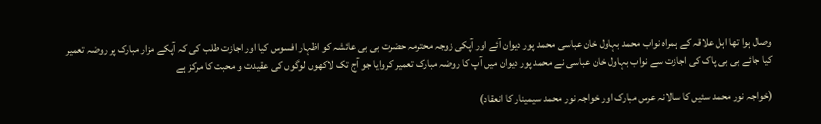وصال ہوا تھا اہل علاقہ کے ہمراہ نواب محمد بہاول خان عباسی محمد پور دیوان آئے اور آپکی زوجہ محترمہ حضرت بی بی عائشہ کو اظہار افسوس کیا اور اجازت طلب کی کہ آپکے مزار مبارک پر روضہ تعمیر کیا جائے بی بی پاک کی اجازت سے نواب بہاول خان عباسی نے محمد پور دیوان میں آپ کا روضہ مبارک تعمیر کروایا جو آج تک لاکھوں لوگوں کی عقیدت و محبت کا مرکز ہے

(خواجہ نور محمد سئیں کا سالانہ عرس مبارک اور خواجہ نور محمد سیمینار کا انعقاد)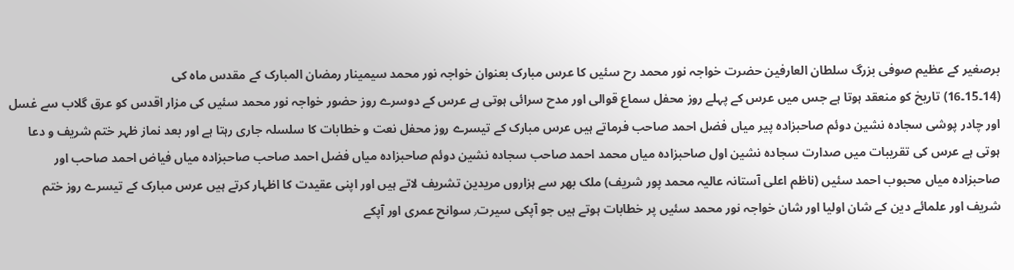برصغیر کے عظیم صوفی بزرگ سلطان العارفین حضرت خواجہ نور محمد رح سئیں کا عرس مبارک بعنوان خواجہ نور محمد سیمینار رمضان المبارک کے مقدس ماہ کی
(14۔15۔16) تاریخ کو منعقد ہوتا ہے جس میں عرس کے پہلے روز محفل سماع قوالی اور مدح سرائی ہوتی ہے عرس کے دوسرے روز حضور خواجہ نور محمد سئیں کی مزار اقدس کو عرق گلاب سے غسل اور چادر پوشی سجادہ نشین دوئم صاحبزادہ پیر میاں فضل احمد صاحب فرماتے ہیں عرس مبارک کے تیسرے روز محفل نعت و خطابات کا سلسلہ جاری رہتا ہے اور بعد نماز ظہر ختم شریف و دعا ہوتی ہے عرس کی تقریبات میں صدارت سجادہ نشین اول صاحبزادہ میاں محمد احمد صاحب سجادہ نشین دوئم صاحبزادہ میاں فضل احمد صاحب صاحبزادہ میاں فیاض احمد صاحب اور صاحبزادہ میاں محبوب احمد سئیں (ناظم اعلی آستانہ عالیہ محمد پور شریف) ملک بھر سے ہزاروں مریدین تشریف لاتے ہیں اور اپنی عقیدت کا اظہار کرتے ہیں عرس مبارک کے تیسرے روز ختم شریف اور علمائے دین کے شان اولیا اور شان خواجہ نور محمد سئیں پر خطابات ہوتے ہیں جو آپکی سیرت٫ سوانح عمری اور آپکے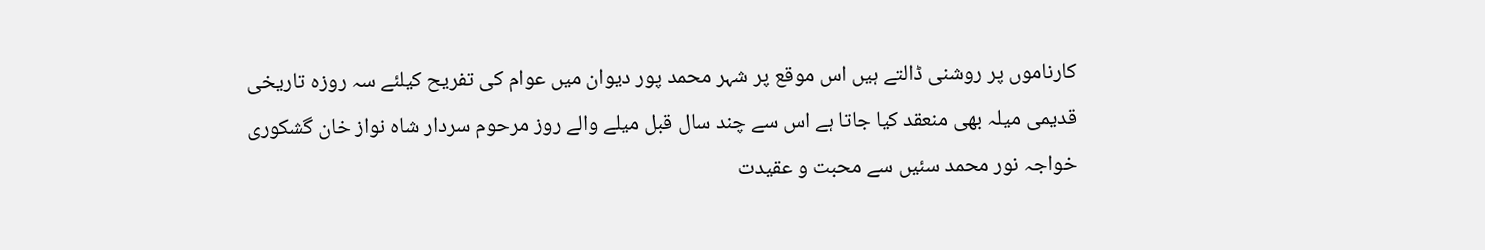کارناموں پر روشنی ڈالتے ہیں اس موقع پر شہر محمد پور دیوان میں عوام کی تفریح کیلئے سہ روزہ تاریخی قدیمی میلہ بھی منعقد کیا جاتا ہے اس سے چند سال قبل میلے والے روز مرحوم سردار شاہ نواز خان گشکوری خواجہ نور محمد سئیں سے محبت و عقیدت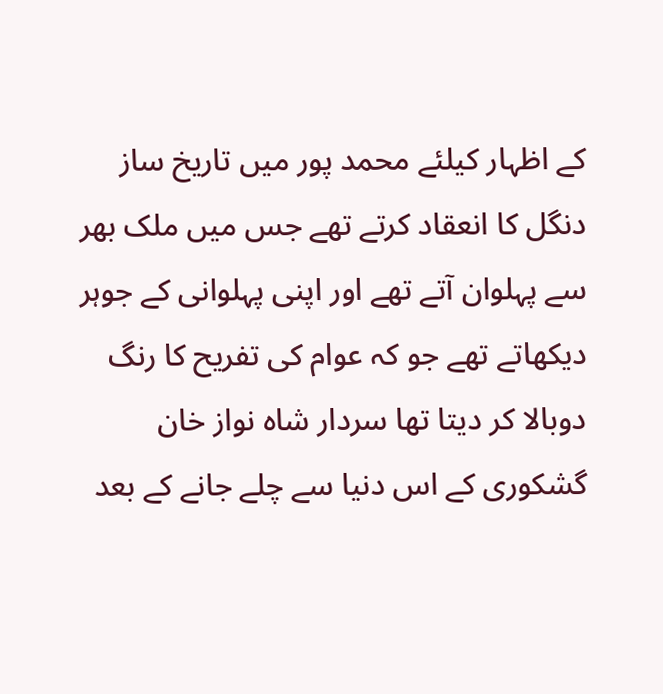کے اظہار کیلئے محمد پور میں تاریخ ساز دنگل کا انعقاد کرتے تھے جس میں ملک بھر سے پہلوان آتے تھے اور اپنی پہلوانی کے جوہر دیکھاتے تھے جو کہ عوام کی تفریح کا رنگ دوبالا کر دیتا تھا سردار شاہ نواز خان گشکوری کے اس دنیا سے چلے جانے کے بعد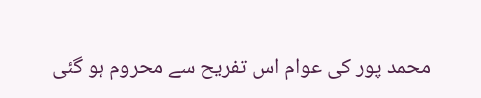محمد پور کی عوام اس تفریح سے محروم ہو گئی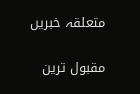متعلقہ خبریں

مقبول ترین